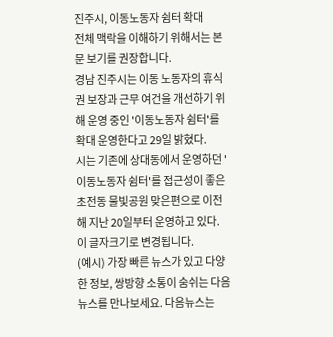진주시, 이동노동자 쉼터 확대
전체 맥락을 이해하기 위해서는 본문 보기를 권장합니다.
경남 진주시는 이동 노동자의 휴식권 보장과 근무 여건을 개선하기 위해 운영 중인 '이동노동자 쉼터'를 확대 운영한다고 29일 밝혔다.
시는 기존에 상대동에서 운영하던 '이동노동자 쉼터'를 접근성이 좋은 초전동 물빛공원 맞은편으로 이전해 지난 20일부터 운영하고 있다.
이 글자크기로 변경됩니다.
(예시) 가장 빠른 뉴스가 있고 다양한 정보, 쌍방향 소통이 숨쉬는 다음뉴스를 만나보세요. 다음뉴스는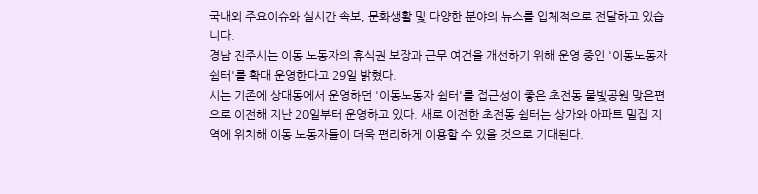국내외 주요이슈와 실시간 속보, 문화생활 및 다양한 분야의 뉴스를 입체적으로 전달하고 있습니다.
경남 진주시는 이동 노동자의 휴식권 보장과 근무 여건을 개선하기 위해 운영 중인 '이동노동자 쉼터'를 확대 운영한다고 29일 밝혔다.
시는 기존에 상대동에서 운영하던 '이동노동자 쉼터'를 접근성이 좋은 초전동 물빛공원 맞은편으로 이전해 지난 20일부터 운영하고 있다. 새로 이전한 초전동 쉼터는 상가와 아파트 밀집 지역에 위치해 이동 노동자들이 더욱 편리하게 이용할 수 있을 것으로 기대된다.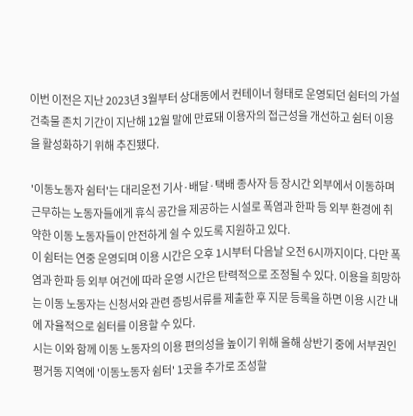이번 이전은 지난 2023년 3월부터 상대동에서 컨테이너 형태로 운영되던 쉼터의 가설건축물 존치 기간이 지난해 12월 말에 만료돼 이용자의 접근성을 개선하고 쉼터 이용을 활성화하기 위해 추진됐다.

'이동노동자 쉼터'는 대리운전 기사·배달·택배 종사자 등 장시간 외부에서 이동하며 근무하는 노동자들에게 휴식 공간을 제공하는 시설로 폭염과 한파 등 외부 환경에 취약한 이동 노동자들이 안전하게 쉴 수 있도록 지원하고 있다.
이 쉼터는 연중 운영되며 이용 시간은 오후 1시부터 다음날 오전 6시까지이다. 다만 폭염과 한파 등 외부 여건에 따라 운영 시간은 탄력적으로 조정될 수 있다. 이용을 희망하는 이동 노동자는 신청서와 관련 증빙서류를 제출한 후 지문 등록을 하면 이용 시간 내에 자율적으로 쉼터를 이용할 수 있다.
시는 이와 함께 이동 노동자의 이용 편의성을 높이기 위해 올해 상반기 중에 서부권인 평거동 지역에 '이동노동자 쉼터' 1곳을 추가로 조성할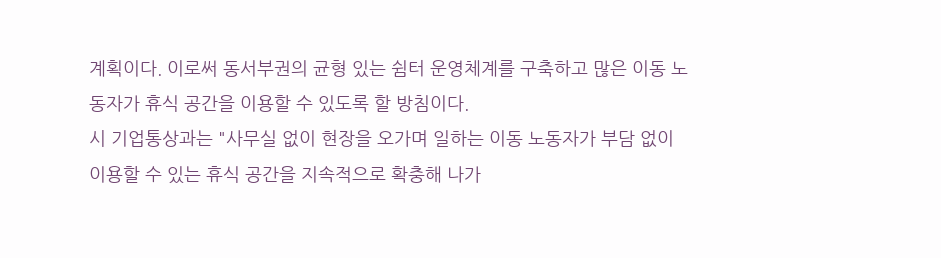계획이다. 이로써 동서부권의 균형 있는 쉼터 운영체계를 구축하고 많은 이동 노동자가 휴식 공간을 이용할 수 있도록 할 방침이다.
시 기업통상과는 "사무실 없이 현장을 오가며 일하는 이동 노동자가 부담 없이 이용할 수 있는 휴식 공간을 지속적으로 확충해 나가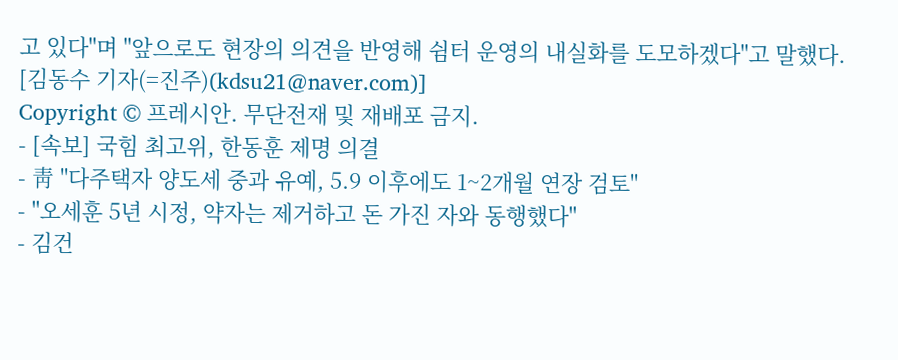고 있다"며 "앞으로도 현장의 의견을 반영해 쉼터 운영의 내실화를 도모하겠다"고 말했다.
[김동수 기자(=진주)(kdsu21@naver.com)]
Copyright © 프레시안. 무단전재 및 재배포 금지.
- [속보] 국힘 최고위, 한동훈 제명 의결
- 靑 "다주택자 양도세 중과 유예, 5.9 이후에도 1~2개월 연장 검토"
- "오세훈 5년 시정, 약자는 제거하고 돈 가진 자와 동행했다"
- 김건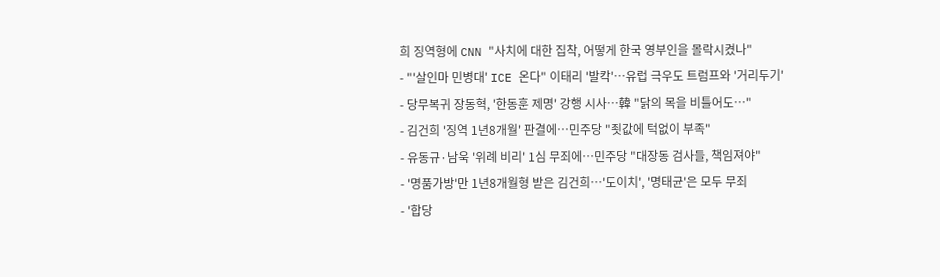희 징역형에 CNN "사치에 대한 집착, 어떻게 한국 영부인을 몰락시켰나"
- "'살인마 민병대' ICE 온다" 이태리 '발칵'…유럽 극우도 트럼프와 '거리두기'
- 당무복귀 장동혁, '한동훈 제명' 강행 시사…韓 "닭의 목을 비틀어도…"
- 김건희 '징역 1년8개월' 판결에…민주당 "죗값에 턱없이 부족"
- 유동규·남욱 '위례 비리' 1심 무죄에…민주당 "대장동 검사들, 책임져야"
- '명품가방'만 1년8개월형 받은 김건희…'도이치', '명태균'은 모두 무죄
- '합당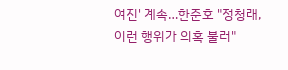여진' 계속…한준호 "정청래, 이런 행위가 의혹 불러"